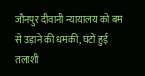जौनपुर दीवानी न्यायालय को बम से उड़ाने की धमकी, घंटों हुई तलाशी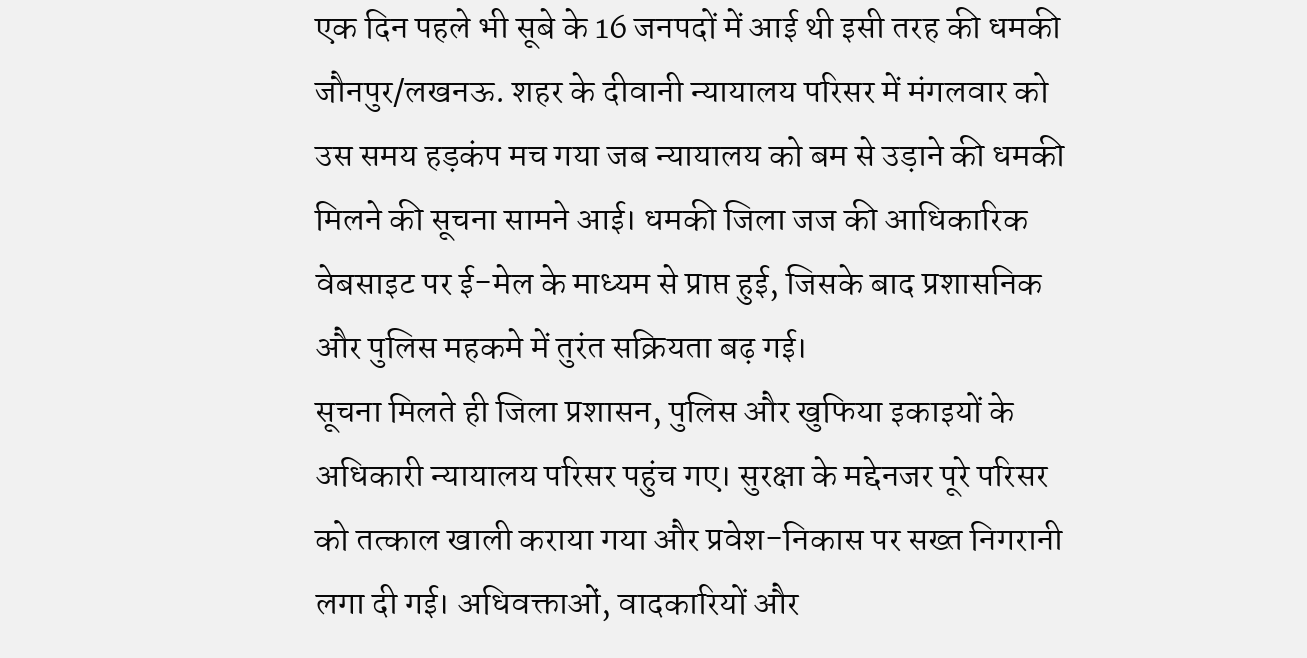एक दिन पहले भी सूबे के 16 जनपदों में आई थी इसी तरह की धमकी
जौनपुर/लखनऊ. शहर के दीवानी न्यायालय परिसर में मंगलवार को उस समय हड़कंप मच गया जब न्यायालय को बम से उड़ाने की धमकी मिलने की सूचना सामने आई। धमकी जिला जज की आधिकारिक वेबसाइट पर ई-मेल के माध्यम से प्राप्त हुई, जिसके बाद प्रशासनिक और पुलिस महकमे में तुरंत सक्रियता बढ़ गई।
सूचना मिलते ही जिला प्रशासन, पुलिस और खुफिया इकाइयों के अधिकारी न्यायालय परिसर पहुंच गए। सुरक्षा के मद्देनजर पूरे परिसर को तत्काल खाली कराया गया और प्रवेश-निकास पर सख्त निगरानी लगा दी गई। अधिवक्ताओं, वादकारियों और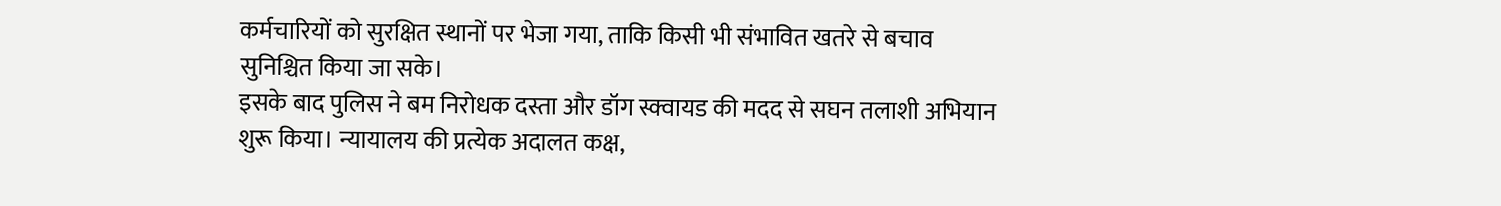कर्मचारियों को सुरक्षित स्थानों पर भेजा गया, ताकि किसी भी संभावित खतरे से बचाव सुनिश्चित किया जा सके।
इसके बाद पुलिस ने बम निरोधक दस्ता और डॉग स्क्वायड की मदद से सघन तलाशी अभियान शुरू किया। न्यायालय की प्रत्येक अदालत कक्ष,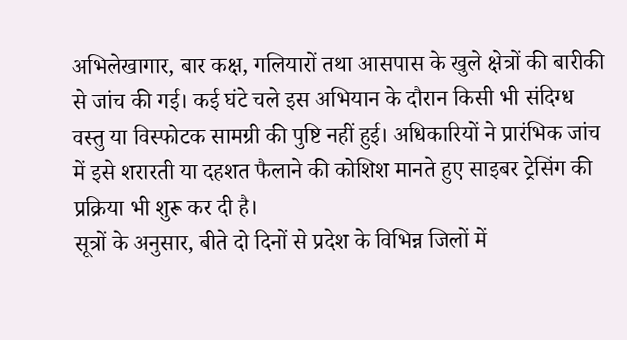अभिलेखागार, बार कक्ष, गलियारों तथा आसपास के खुले क्षेत्रों की बारीकी से जांच की गई। कई घंटे चले इस अभियान के दौरान किसी भी संदिग्ध वस्तु या विस्फोटक सामग्री की पुष्टि नहीं हुई। अधिकारियों ने प्रारंभिक जांच में इसे शरारती या दहशत फैलाने की कोशिश मानते हुए साइबर ट्रेसिंग की प्रक्रिया भी शुरू कर दी है।
सूत्रों के अनुसार, बीते दो दिनों से प्रदेश के विभिन्न जिलों में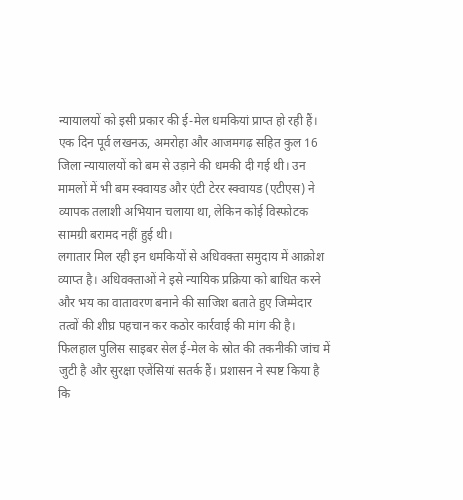न्यायालयों को इसी प्रकार की ई-मेल धमकियां प्राप्त हो रही हैं। एक दिन पूर्व लखनऊ, अमरोहा और आजमगढ़ सहित कुल 16 जिला न्यायालयों को बम से उड़ाने की धमकी दी गई थी। उन मामलों में भी बम स्क्वायड और एंटी टेरर स्क्वायड (एटीएस) ने व्यापक तलाशी अभियान चलाया था, लेकिन कोई विस्फोटक सामग्री बरामद नहीं हुई थी।
लगातार मिल रही इन धमकियों से अधिवक्ता समुदाय में आक्रोश व्याप्त है। अधिवक्ताओं ने इसे न्यायिक प्रक्रिया को बाधित करने और भय का वातावरण बनाने की साजिश बताते हुए जिम्मेदार तत्वों की शीघ्र पहचान कर कठोर कार्रवाई की मांग की है।
फिलहाल पुलिस साइबर सेल ई-मेल के स्रोत की तकनीकी जांच में जुटी है और सुरक्षा एजेंसियां सतर्क हैं। प्रशासन ने स्पष्ट किया है कि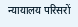न्यायालय परिसरों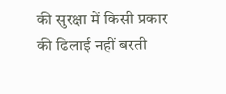की सुरक्षा में किसी प्रकार की ढिलाई नहीं बरती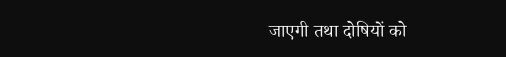जाएगी तथा दोषियों को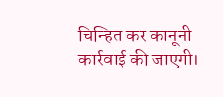चिन्हित कर कानूनी कार्रवाई की जाएगी।